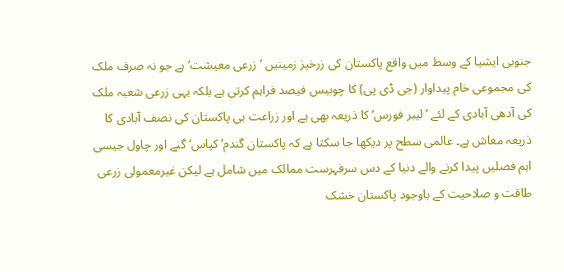جنوبی ایشیا کے وسط میں واقع پاکستان کی زرخیز زمینیں ’زرعی معیشت‘ ہے جو نہ صرف ملک کی مجموعی خام پیداوار (جی ڈی پی) کا چوبیس فیصد فراہم کرتی ہے بلکہ یہی زرعی شعبہ ملک کی آدھی آبادی کے لئے ’لیبر فورس‘ کا ذریعہ بھی ہے اور زراعت ہی پاکستان کی نصف آبادی کا ذریعہ معاش ہے۔ عالمی سطح پر دیکھا جا سکتا ہے کہ پاکستان گندم‘ کپاس‘ گنے اور چاول جیسی اہم فصلیں پیدا کرنے والے دنیا کے دس سرفہرست ممالک میں شامل ہے لیکن غیرمعمولی زرعی طاقت و صلاحیت کے باوجود پاکستان خشک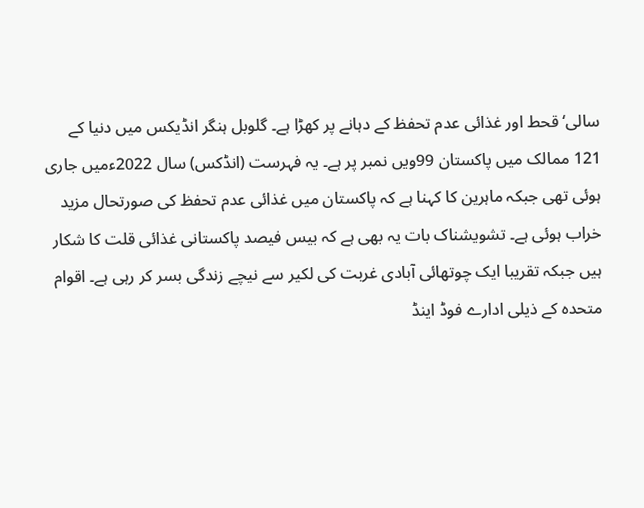سالی‘ قحط اور غذائی عدم تحفظ کے دہانے پر کھڑا ہے۔ گلوبل ہنگر انڈیکس میں دنیا کے 121 ممالک میں پاکستان 99ویں نمبر پر ہے۔ یہ فہرست (انڈکس) سال 2022ءمیں جاری ہوئی تھی جبکہ ماہرین کا کہنا ہے کہ پاکستان میں غذائی عدم تحفظ کی صورتحال مزید خراب ہوئی ہے۔ تشویشناک بات یہ بھی ہے کہ بیس فیصد پاکستانی غذائی قلت کا شکار ہیں جبکہ تقریبا ایک چوتھائی آبادی غربت کی لکیر سے نیچے زندگی بسر کر رہی ہے۔ اقوام متحدہ کے ذیلی ادارے فوڈ اینڈ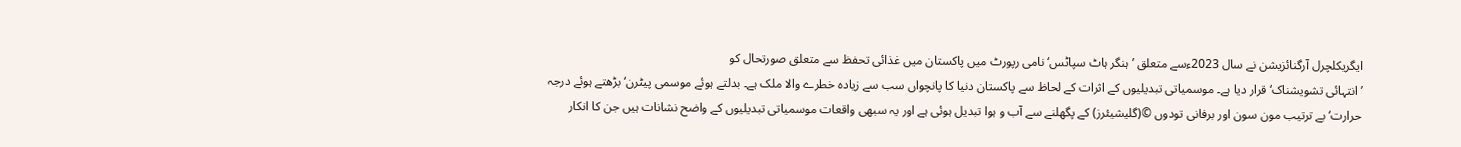ایگریکلچرل آرگنائزیشن نے سال 2023ءسے متعلق ’ہنگر ہاٹ سپاٹس‘ نامی رپورٹ میں پاکستان میں غذائی تحفظ سے متعلق صورتحال کو
’انتہائی تشویشناک‘ قرار دیا ہے۔ موسمیاتی تبدیلیوں کے اثرات کے لحاظ سے پاکستان دنیا کا پانچواں سب سے زیادہ خطرے والا ملک ہے۔ بدلتے ہوئے موسمی پیٹرن‘ بڑھتے ہوئے درجہ حرارت‘ بے ترتیب مون سون اور برفانی تودوں ©(گلیشیئرز) کے پگھلنے سے آب و ہوا تبدیل ہوئی ہے اور یہ سبھی واقعات موسمیاتی تبدیلیوں کے واضح نشانات ہیں جن کا انکار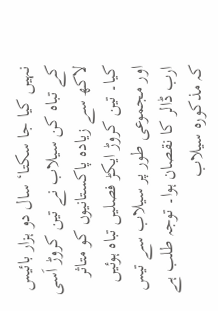نہیں کیا جا سکتا‘ سال دو ہزار بائیس کے تباہ کن سیلاب نے تین کروڑ اَسی لاکھ سے زیادہ پاکستانیوں کو متاثر کیا۔ تین کروڑ ایکڑ فصلیں تباہ ہوئیں اور مجموعی طور پر سیلاب سے تیس ارب ڈالر کا نقصان ہوا۔ توجہ طلب ہے کہ مذکورہ سیلاب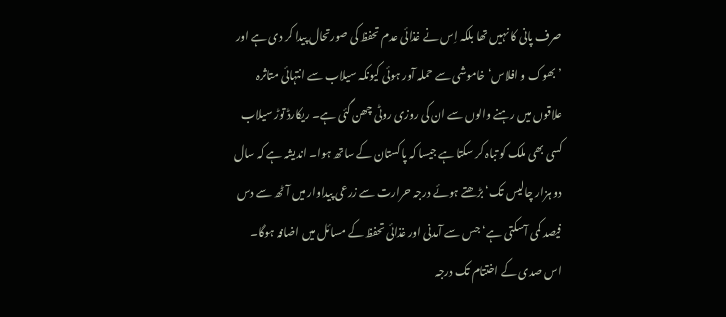صرف پانی کا نہیں تھا بلکہ اِس نے غذائی عدم تحفظ کی صورتحال پیدا کر دی ہے اور ’بھوک و افلاس‘ خاموشی سے حملہ آور ہوئی کیونکہ سیلاب سے انتہائی متاثرہ علاقوں میں رہنے والوں سے ان کی روزی روٹی چھن گئی ہے۔ ریکارڈ توڑ سیلاب کسی بھی ملک کو تباہ کر سکتا ہے جیسا کہ پاکستان کے ساتھ ہوا۔ اندیشہ ہے کہ سال دو ہزار چالیس تک‘ بڑھتے ہوئے درجہ حرارت سے زرعی پیداوار میں آٹھ سے دس فیصد کمی آسکتی ہے‘ جس سے آمدنی اور غذائی تحفظ کے مسائل میں اضافہ ہوگا۔ اس صدی کے اختتام تک درجہ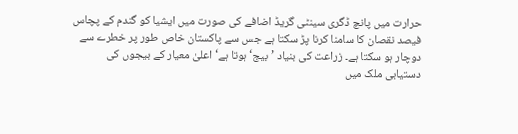حرارت میں پانچ ڈگری سینٹی گریڈ اضافے کی صورت میں ایشیا کو گندم کے پچاس فیصد نقصان کا سامنا کرنا پڑ سکتا ہے جس سے پاکستان خاص طور پر خطرے سے دوچار ہو سکتا ہے۔ زراعت کی بنیاد ’بیج‘ ہوتا ہے‘ اعلیٰ معیار کے بیجوں کی دستیابی ملک میں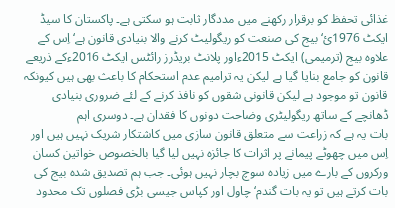غذائی تحفظ کو برقرار رکھنے میں مددگار ثابت ہو سکتی ہے۔ پاکستان کا سیڈ ایکٹ 1976ئ‘ بیج کی صنعت کو ریگولیٹ کرنے والا بنیادی قانون ہے‘ اِس کے علاوہ بیج (ترمیمی) ایکٹ 2015ءاور پلانٹ بریڈرز رائٹس ایکٹ 2016ءکے ذریعے قانون کو جامع بنایا گیا ہے لیکن یہ ترامیم عدم استحکام کا باعث بھی ہیں کیونکہ قانون تو موجود ہے لیکن قانونی شقوں کو نافذ کرنے کے لئے ضروری بنیادی ڈھانچے کے ساتھ ریگولیٹری وضاحت دونوں کا فقدان ہے۔ دوسری اہم
بات یہ ہے کہ زراعت سے متعلق قانون سازی میں کاشتکار شریک نہیں ہیں اور اِس میں چھوٹے پیمانے پر اثرات کا جائزہ نہیں لیا گیا بالخصوص خواتین کسان ورکروں کے بارے میں زیادہ سوچ بچار نہیں ہوئی۔ جب ہم تصدیق شدہ بیج کی بات کرتے ہیں تو یہ بات گندم‘ چاول اور کپاس جیسی بڑی فصلوں تک محدود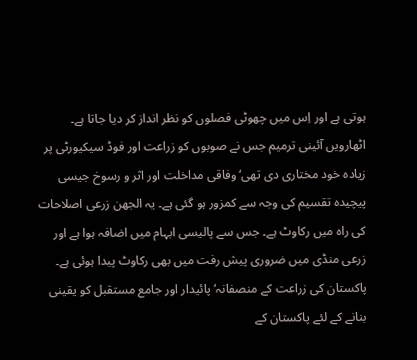ہوتی ہے اور اِس میں چھوٹی فصلوں کو نظر انداز کر دیا جاتا ہے۔ اٹھارویں آئینی ترمیم جس نے صوبوں کو زراعت اور فوڈ سیکیورٹی پر زیادہ خود مختاری دی تھی‘ وفاقی مداخلت اور اثر و رسوخ جیسی پیچیدہ تقسیم کی وجہ سے کمزور ہو گئی ہے۔ یہ الجھن زرعی اصلاحات کی راہ میں رکاوٹ ہے۔ جس سے پالیسی ابہام میں اضافہ ہوا ہے اور زرعی منڈی میں ضروری پیش رفت میں بھی رکاوٹ پیدا ہوئی ہے۔ پاکستان کی زراعت کے منصفانہ‘ پائیدار اور جامع مستقبل کو یقینی بنانے کے لئے پاکستان کے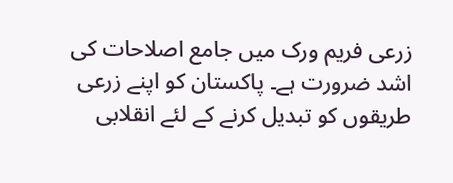زرعی فریم ورک میں جامع اصلاحات کی اشد ضرورت ہے۔ پاکستان کو اپنے زرعی طریقوں کو تبدیل کرنے کے لئے انقلابی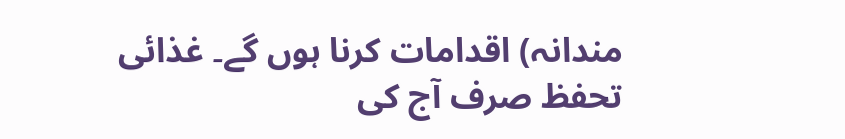مندانہ) اقدامات کرنا ہوں گے۔ غذائی تحفظ صرف آج کی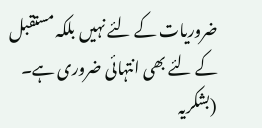ضروریات کے لئے نہیں بلکہ مستقبل کے لئے بھی انتہائی ضروری ہے۔ (بشکریہ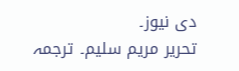دی نیوز۔
تحریر مریم سلیم۔ ترجمہ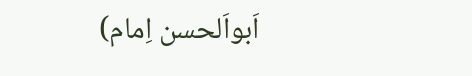اَبواَلحسن اِمام)